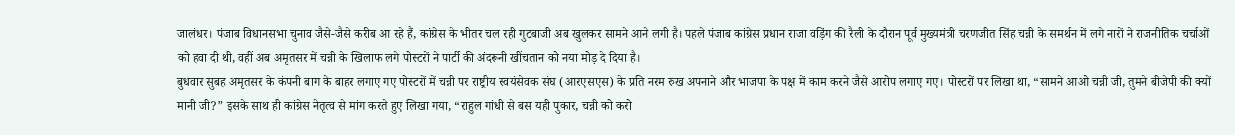जालंधर। पंजाब विधानसभा चुनाव जैसे-जैसे करीब आ रहे हैं, कांग्रेस के भीतर चल रही गुटबाजी अब खुलकर सामने आने लगी है। पहले पंजाब कांग्रेस प्रधान राजा वड़िंग की रैली के दौरान पूर्व मुख्यमंत्री चरणजीत सिंह चन्नी के समर्थन में लगे नारों ने राजनीतिक चर्चाओं को हवा दी थी, वहीं अब अमृतसर में चन्नी के खिलाफ लगे पोस्टरों ने पार्टी की अंदरूनी खींचतान को नया मोड़ दे दिया है।
बुधवार सुबह अमृतसर के कंपनी बाग के बाहर लगाए गए पोस्टरों में चन्नी पर राष्ट्रीय स्वयंसेवक संघ (आरएसएस) के प्रति नरम रुख अपनाने और भाजपा के पक्ष में काम करने जैसे आरोप लगाए गए। पोस्टरों पर लिखा था, “सामने आओ चन्नी जी, तुमने बीजेपी की क्यों मानी जी?” इसके साथ ही कांग्रेस नेतृत्व से मांग करते हुए लिखा गया, “राहुल गांधी से बस यही पुकार, चन्नी को करो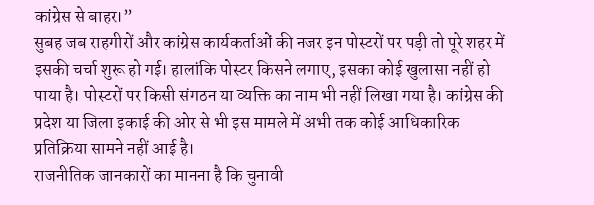कांग्रेस से बाहर।”
सुबह जब राहगीरों और कांग्रेस कार्यकर्ताओं की नजर इन पोस्टरों पर पड़ी तो पूरे शहर में इसकी चर्चा शुरू हो गई। हालांकि पोस्टर किसने लगाए, इसका कोई खुलासा नहीं हो पाया है। पोस्टरों पर किसी संगठन या व्यक्ति का नाम भी नहीं लिखा गया है। कांग्रेस की प्रदेश या जिला इकाई की ओर से भी इस मामले में अभी तक कोई आधिकारिक प्रतिक्रिया सामने नहीं आई है।
राजनीतिक जानकारों का मानना है कि चुनावी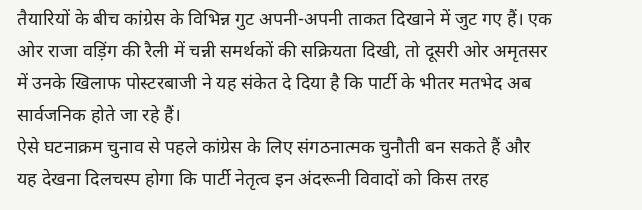तैयारियों के बीच कांग्रेस के विभिन्न गुट अपनी-अपनी ताकत दिखाने में जुट गए हैं। एक ओर राजा वड़िंग की रैली में चन्नी समर्थकों की सक्रियता दिखी, तो दूसरी ओर अमृतसर में उनके खिलाफ पोस्टरबाजी ने यह संकेत दे दिया है कि पार्टी के भीतर मतभेद अब सार्वजनिक होते जा रहे हैं।
ऐसे घटनाक्रम चुनाव से पहले कांग्रेस के लिए संगठनात्मक चुनौती बन सकते हैं और यह देखना दिलचस्प होगा कि पार्टी नेतृत्व इन अंदरूनी विवादों को किस तरह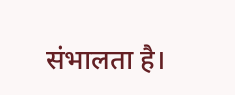संभालता है।